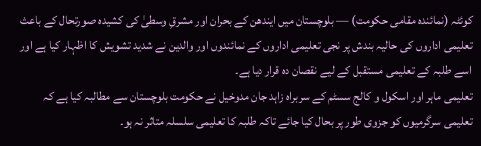کوئٹہ (نمائندہ مقامی حکومت) — بلوچستان میں ایندھن کے بحران اور مشرقِ وسطیٰ کی کشیدہ صورتحال کے باعث تعلیمی اداروں کی حالیہ بندش پر نجی تعلیمی اداروں کے نمائندوں اور والدین نے شدید تشویش کا اظہار کیا ہے اور اسے طلبہ کے تعلیمی مستقبل کے لیے نقصان دہ قرار دیا ہے۔
تعلیمی ماہر اور اسکول و کالج سسٹم کے سربراہ زاہد جان مدوخیل نے حکومت بلوچستان سے مطالبہ کیا ہے کہ تعلیمی سرگرمیوں کو جزوی طور پر بحال کیا جائے تاکہ طلبہ کا تعلیمی سلسلہ متاثر نہ ہو۔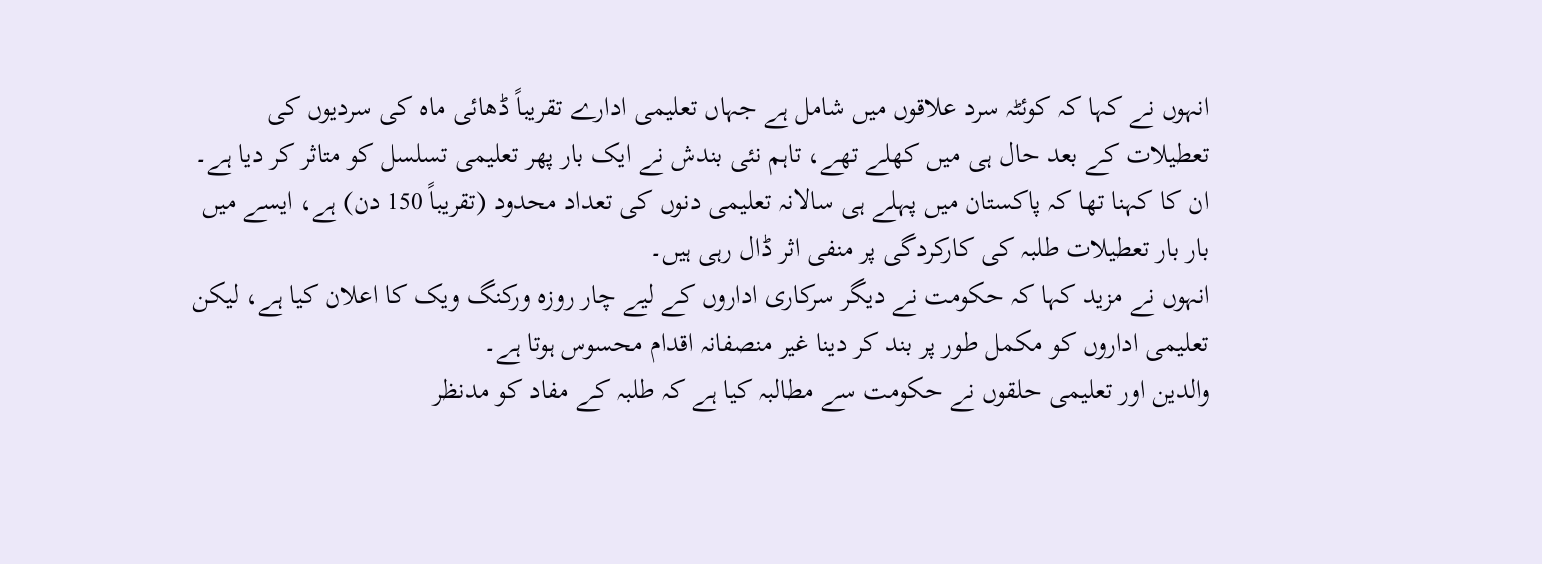انہوں نے کہا کہ کوئٹہ سرد علاقوں میں شامل ہے جہاں تعلیمی ادارے تقریباً ڈھائی ماہ کی سردیوں کی تعطیلات کے بعد حال ہی میں کھلے تھے، تاہم نئی بندش نے ایک بار پھر تعلیمی تسلسل کو متاثر کر دیا ہے۔ ان کا کہنا تھا کہ پاکستان میں پہلے ہی سالانہ تعلیمی دنوں کی تعداد محدود (تقریباً 150 دن) ہے، ایسے میں بار بار تعطیلات طلبہ کی کارکردگی پر منفی اثر ڈال رہی ہیں۔
انہوں نے مزید کہا کہ حکومت نے دیگر سرکاری اداروں کے لیے چار روزہ ورکنگ ویک کا اعلان کیا ہے، لیکن تعلیمی اداروں کو مکمل طور پر بند کر دینا غیر منصفانہ اقدام محسوس ہوتا ہے۔
والدین اور تعلیمی حلقوں نے حکومت سے مطالبہ کیا ہے کہ طلبہ کے مفاد کو مدنظر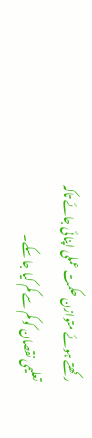رکھتے ہوئے متوازن حکمت عملی اپنائی جائے تاکہ تعلیمی نقصان کو کم سے کم کیا جا سکے۔